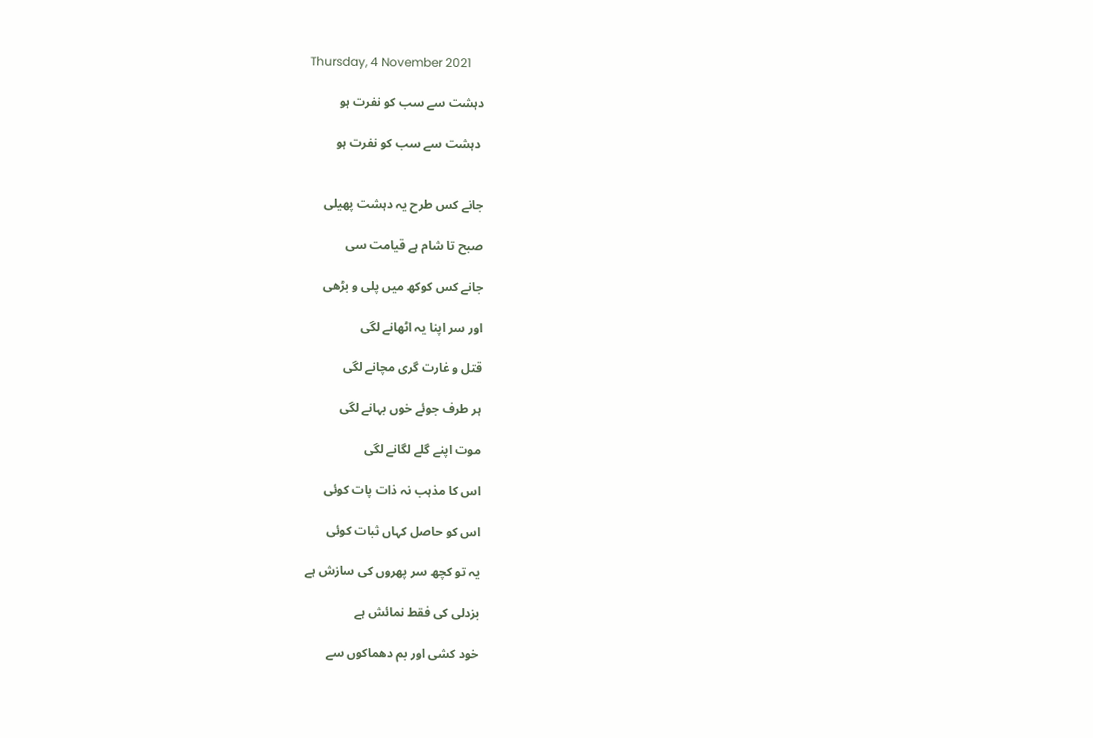Thursday, 4 November 2021

دہشت سے سب کو نفرت ہو

 دہشت سے سب کو نفرت ہو


جانے کس طرح یہ دہشت پھیلی

صبح تا شام ہے قیامت سی

جانے کس کوکھ میں پلی و بڑھی

اور سر اپنا یہ اٹھانے لگی

قتل و غارت گری مچانے لگی

ہر طرف جوئے خوں بہانے لگی

موت اپنے گلے لگانے لگی

اس کا مذہب نہ ذات پات کوئی

اس کو حاصل کہاں ثبات کوئی

یہ تو کچھ سر پھروں کی سازش ہے

بزدلی کی فقط نمائش ہے

خود کشی اور بم دھماکوں سے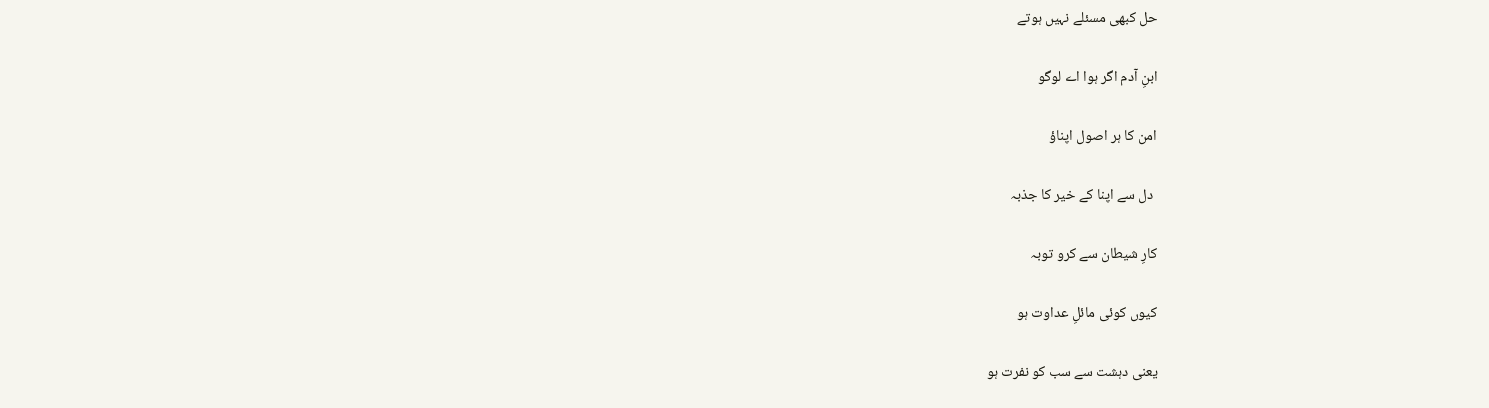حل کبھی مسئلے نہیں ہوتے

ابنِ آدم اگر ہوا اے لوگو

امن کا ہر اصول اپناؤ

 دل سے اپنا کے خیر کا جذبہ

کارِ شیطان سے کرو توبہ

کیوں کوئی مائلِ عداوت ہو

یعنی دہشت سے سب کو نفرت ہو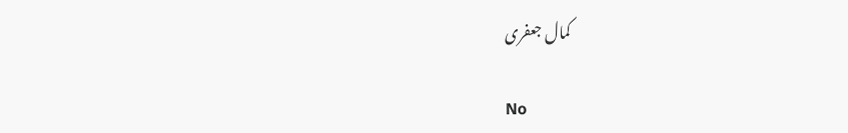کمال جعفری

No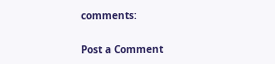comments:

Post a Comment